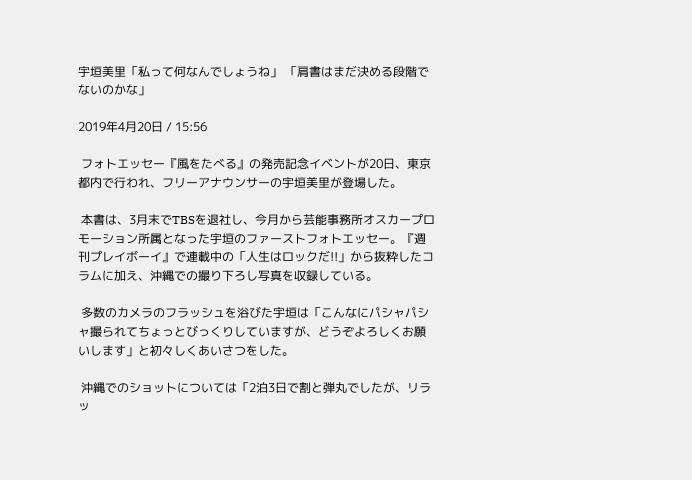宇垣美里「私って何なんでしょうね」 「肩書はまだ決める段階でないのかな」

2019年4月20日 / 15:56

 フォトエッセー『風をたべる』の発売記念イベントが20日、東京都内で行われ、フリーアナウンサーの宇垣美里が登場した。

 本書は、3月末でTBSを退社し、今月から芸能事務所オスカープロモーション所属となった宇垣のファーストフォトエッセー。『週刊プレイボーイ』で連載中の「人生はロックだ!!」から抜粋したコラムに加え、沖縄での撮り下ろし写真を収録している。

 多数のカメラのフラッシュを浴びた宇垣は「こんなにパシャパシャ撮られてちょっとびっくりしていますが、どうぞよろしくお願いします」と初々しくあいさつをした。

 沖縄でのショットについては「2泊3日で割と弾丸でしたが、リラッ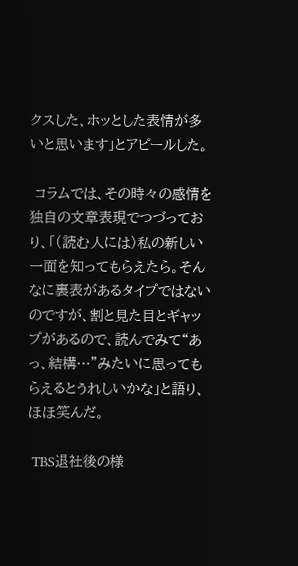クスした、ホッとした表情が多いと思います」とアピールした。

 コラムでは、その時々の感情を独自の文章表現でつづっており、「(読む人には)私の新しい一面を知ってもらえたら。そんなに裏表があるタイプではないのですが、割と見た目とギャップがあるので、読んでみて“あっ、結構…”みたいに思ってもらえるとうれしいかな」と語り、ほほ笑んだ。

 TBS退社後の様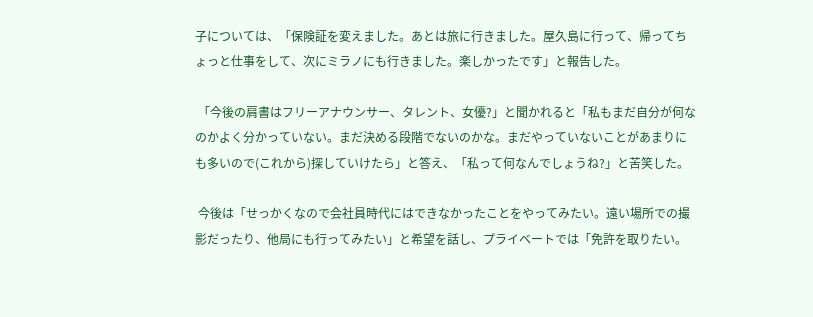子については、「保険証を変えました。あとは旅に行きました。屋久島に行って、帰ってちょっと仕事をして、次にミラノにも行きました。楽しかったです」と報告した。

 「今後の肩書はフリーアナウンサー、タレント、女優?」と聞かれると「私もまだ自分が何なのかよく分かっていない。まだ決める段階でないのかな。まだやっていないことがあまりにも多いので(これから)探していけたら」と答え、「私って何なんでしょうね?」と苦笑した。

 今後は「せっかくなので会社員時代にはできなかったことをやってみたい。遠い場所での撮影だったり、他局にも行ってみたい」と希望を話し、プライベートでは「免許を取りたい。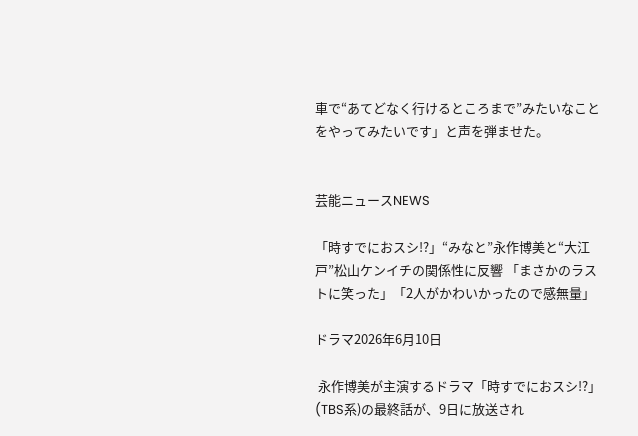車で“あてどなく行けるところまで”みたいなことをやってみたいです」と声を弾ませた。


芸能ニュースNEWS

「時すでにおスシ!?」“みなと”永作博美と“大江戸”松山ケンイチの関係性に反響 「まさかのラストに笑った」「2人がかわいかったので感無量」

ドラマ2026年6月10日

 永作博美が主演するドラマ「時すでにおスシ!?」(TBS系)の最終話が、9日に放送され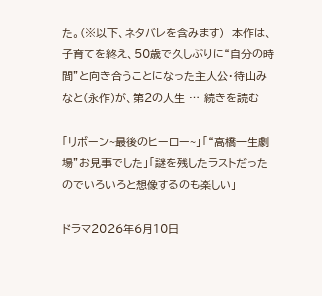た。(※以下、ネタバレを含みます)  本作は、子育てを終え、50歳で久しぶりに“自分の時間”と向き合うことになった主人公・待山みなと(永作)が、第2の人生 … 続きを読む

「リボーン~最後のヒーロー~」「“高橋一生劇場”お見事でした」「謎を残したラストだったのでいろいろと想像するのも楽しい」

ドラマ2026年6月10日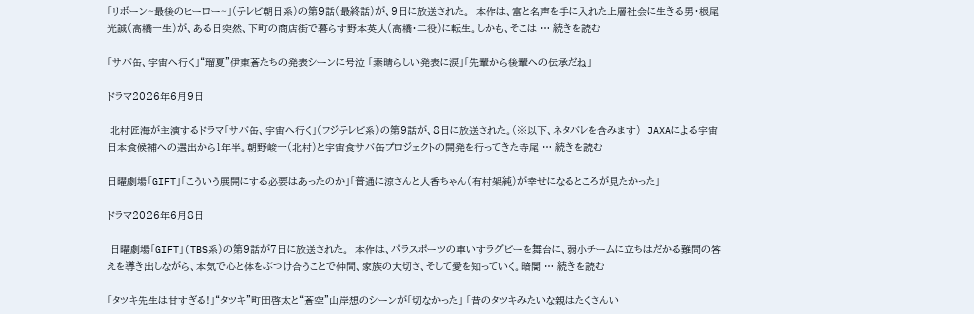「リボーン~最後のヒーロー~」(テレビ朝日系)の第9話(最終話)が、9日に放送された。  本作は、富と名声を手に入れた上層社会に生きる男・根尾光誠(高橋一生)が、ある日突然、下町の商店街で暮らす野本英人(高橋・二役)に転生。しかも、そこは … 続きを読む

「サバ缶、宇宙へ行く」“瑠夏”伊東蒼たちの発表シーンに号泣 「素晴らしい発表に涙」「先輩から後輩への伝承だね」

ドラマ2026年6月9日

 北村匠海が主演するドラマ「サバ缶、宇宙へ行く」(フジテレビ系)の第9話が、8日に放送された。(※以下、ネタバレを含みます)  JAXAによる宇宙日本食候補への選出から1年半。朝野峻一(北村)と宇宙食サバ缶プロジェクトの開発を行ってきた寺尾 … 続きを読む

日曜劇場「GIFT」「こういう展開にする必要はあったのか」「普通に涼さんと人香ちゃん(有村架純)が幸せになるところが見たかった」

ドラマ2026年6月8日

 日曜劇場「GIFT」(TBS系)の第9話が7日に放送された。  本作は、パラスポーツの車いすラグビーを舞台に、弱小チームに立ちはだかる難問の答えを導き出しながら、本気で心と体をぶつけ合うことで仲間、家族の大切さ、そして愛を知っていく。暗闇 … 続きを読む

「タツキ先生は甘すぎる!」“タツキ”町田啓太と“蒼空”山岸想のシーンが「切なかった」 「昔のタツキみたいな親はたくさんい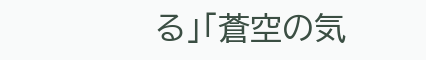る」「蒼空の気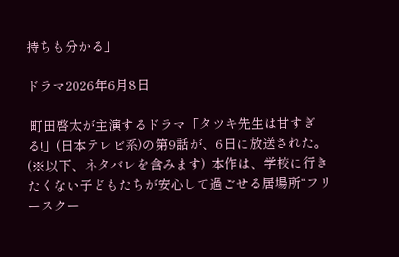持ちも分かる」

ドラマ2026年6月8日

 町田啓太が主演するドラマ「タツキ先生は甘すぎる!」(日本テレビ系)の第9話が、6日に放送された。(※以下、ネタバレを含みます)  本作は、学校に行きたくない子どもたちが安心して過ごせる居場所“フリースクー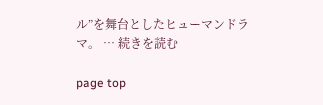ル”を舞台としたヒューマンドラマ。 … 続きを読む

page top